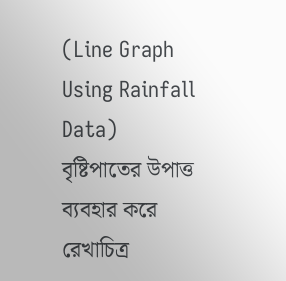(Line Graph Using Rainfall Data)
বৃষ্টিপাতের উপাত্ত ব্যবহার করে রেখাচিত্র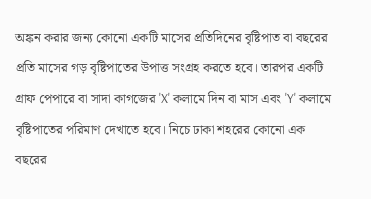অঙ্কন করার জন্য কোনো একটি মাসের প্রতিদিনের বৃষ্টিপাত বা বছরের প্রতি মাসের গড় বৃষ্টিপাতের উপাত্ত সংগ্রহ করতে হবে। তারপর একটি গ্রাফ পেপারে বা সাদা কাগজের 'X' কলামে দিন বা মাস এবং 'Y' কলামে বৃষ্টিপাতের পরিমাণ দেখাতে হবে। নিচে ঢাকা শহরের কোনো এক বছরের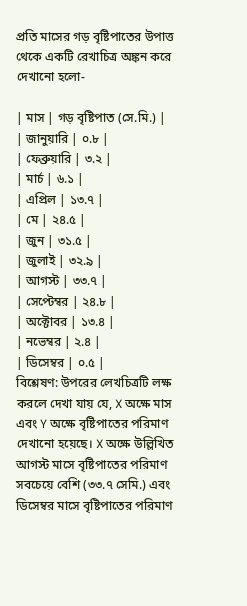প্রতি মাসের গড় বৃষ্টিপাতের উপাত্ত থেকে একটি রেখাচিত্র অঙ্কন করে দেখানো হলো-

| মাস | গড় বৃষ্টিপাত (সে.মি.) |
| জানুয়ারি | ০.৮ |
| ফেব্রুয়ারি | ৩.২ |
| মার্চ | ৬.১ |
| এপ্রিল | ১৩.৭ |
| মে | ২৪.৫ |
| জুন | ৩১.৫ |
| জুলাই | ৩২.৯ |
| আগস্ট | ৩৩.৭ |
| সেপ্টেম্বর | ২৪.৮ |
| অক্টোবর | ১৩.৪ |
| নভেম্বর | ২.৪ |
| ডিসেম্বর | ০.৫ |
বিশ্লেষণ: উপরের লেখচিত্রটি লক্ষ করলে দেখা যায় যে, X অক্ষে মাস এবং Y অক্ষে বৃষ্টিপাতের পরিমাণ দেখানো হয়েছে। X অক্ষে উল্লিখিত আগস্ট মাসে বৃষ্টিপাতের পরিমাণ সবচেয়ে বেশি (৩৩.৭ সেমি.) এবং ডিসেম্বর মাসে বৃষ্টিপাতের পরিমাণ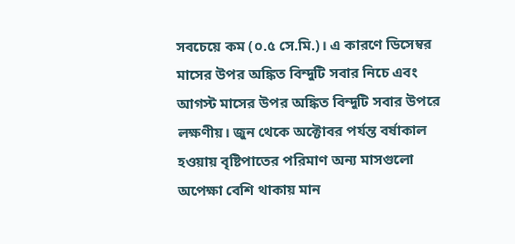সবচেয়ে কম (০.৫ সে.মি.)। এ কারণে ডিসেম্বর মাসের উপর অঙ্কিত বিন্দুটি সবার নিচে এবং আগস্ট মাসের উপর অঙ্কিত বিন্দুটি সবার উপরে লক্ষণীয়। জুন থেকে অক্টোবর পর্যন্ত বর্ষাকাল হওয়ায় বৃষ্টিপাতের পরিমাণ অন্য মাসগুলো অপেক্ষা বেশি থাকায় মান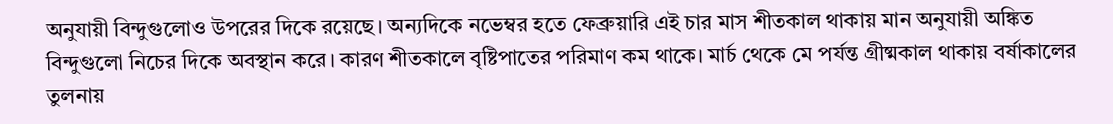অনুযায়ী বিন্দুগুলোও উপরের দিকে রয়েছে। অন্যদিকে নভেম্বর হতে ফেব্রুয়ারি এই চার মাস শীতকাল থাকায় মান অনুযায়ী অঙ্কিত বিন্দুগুলো নিচের দিকে অবস্থান করে। কারণ শীতকালে বৃষ্টিপাতের পরিমাণ কম থাকে। মার্চ থেকে মে পর্যন্ত গ্রীষ্মকাল থাকায় বর্ষাকালের তুলনায়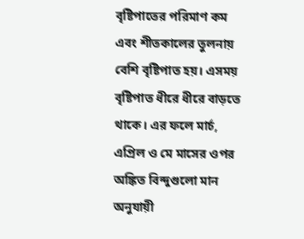বৃষ্টিপাতের পরিমাণ কম এবং শীতকালের তুলনায় বেশি বৃষ্টিপাত হয়। এসময় বৃষ্টিপাত ধীরে ধীরে বাড়তে থাকে। এর ফলে মার্চ, এপ্রিল ও মে মাসের ওপর অঙ্কিত বিন্দুগুলো মান অনুযায়ী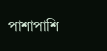পাশাপাশি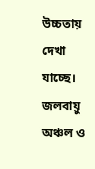উচ্চতায় দেখা যাচ্ছে।
জলবায়ু অঞ্চল ও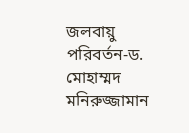জলবায়ু পরিবর্তন-ড. মোহাম্মদ মনিরুজ্জামান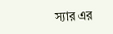স্যার এর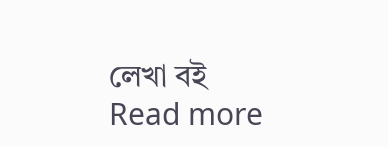লেখা বই
Read more